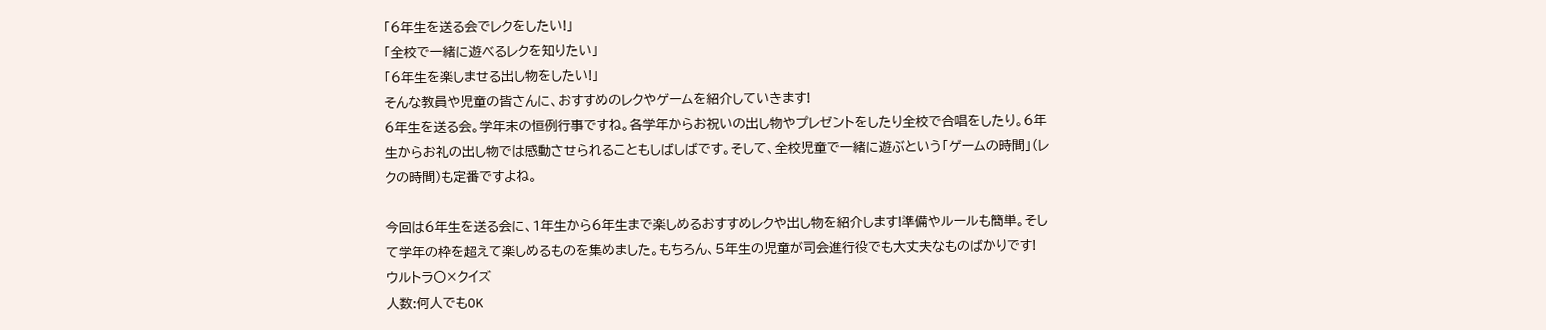「6年生を送る会でレクをしたい!」
「全校で一緒に遊べるレクを知りたい」
「6年生を楽しませる出し物をしたい!」
そんな教員や児童の皆さんに、おすすめのレクやゲームを紹介していきます!
6年生を送る会。学年末の恒例行事ですね。各学年からお祝いの出し物やプレゼントをしたり全校で合唱をしたり。6年生からお礼の出し物では感動させられることもしばしばです。そして、全校児童で一緒に遊ぶという「ゲームの時間」(レクの時間)も定番ですよね。

今回は6年生を送る会に、1年生から6年生まで楽しめるおすすめレクや出し物を紹介します!準備やルールも簡単。そして学年の枠を超えて楽しめるものを集めました。もちろん、5年生の児童が司会進行役でも大丈夫なものばかりです!
ウルトラ〇×クイズ
人数:何人でもOK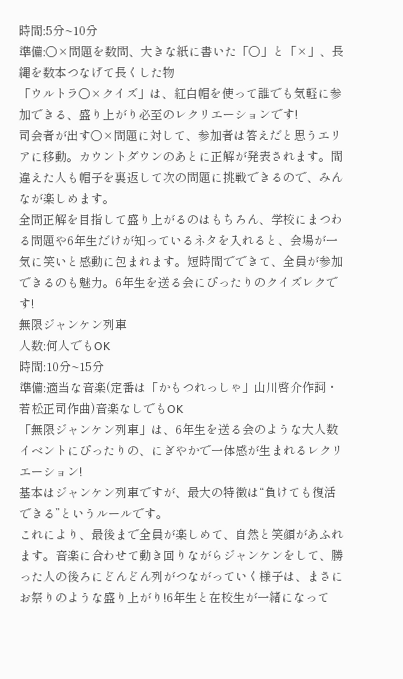時間:5分~10分
準備:〇×問題を数問、大きな紙に書いた「〇」と「×」、長縄を数本つなげて長くした物
「ウルトラ〇×クイズ」は、紅白帽を使って誰でも気軽に参加できる、盛り上がり必至のレクリエーションです!
司会者が出す〇×問題に対して、参加者は答えだと思うエリアに移動。カウントダウンのあとに正解が発表されます。間違えた人も帽子を裏返して次の問題に挑戦できるので、みんなが楽しめます。
全問正解を目指して盛り上がるのはもちろん、学校にまつわる問題や6年生だけが知っているネタを入れると、会場が一気に笑いと感動に包まれます。短時間でできて、全員が参加できるのも魅力。6年生を送る会にぴったりのクイズレクです!
無限ジャンケン列車
人数:何人でもOK
時間:10分~15分
準備:適当な音楽(定番は「かもつれっしゃ」山川啓介作詞・若松正司作曲)音楽なしでもOK
「無限ジャンケン列車」は、6年生を送る会のような大人数イベントにぴったりの、にぎやかで一体感が生まれるレクリエーション!
基本はジャンケン列車ですが、最大の特徴は“負けても復活できる”というルールです。
これにより、最後まで全員が楽しめて、自然と笑顔があふれます。音楽に合わせて動き回りながらジャンケンをして、勝った人の後ろにどんどん列がつながっていく様子は、まさにお祭りのような盛り上がり!6年生と在校生が一緒になって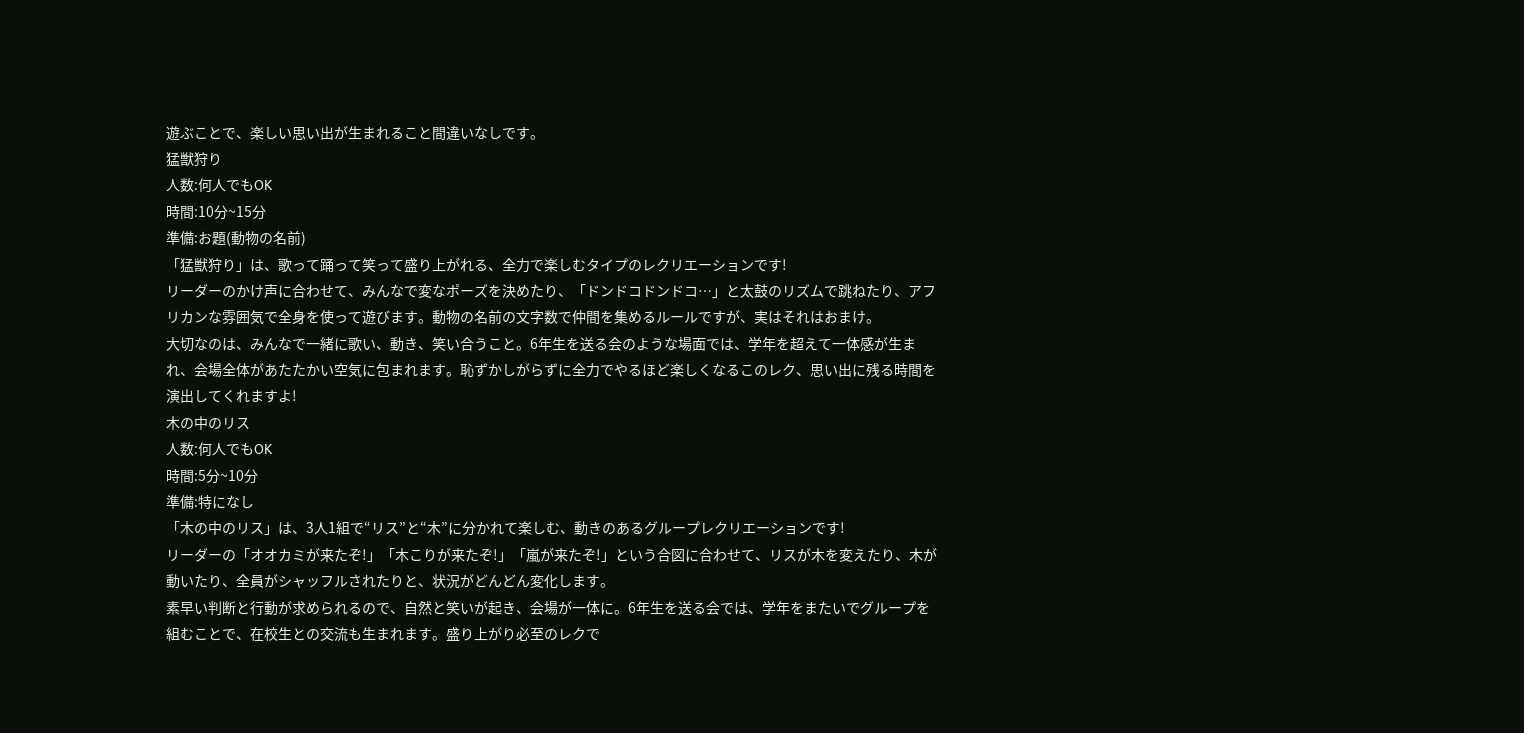遊ぶことで、楽しい思い出が生まれること間違いなしです。
猛獣狩り
人数:何人でもOK
時間:10分~15分
準備:お題(動物の名前)
「猛獣狩り」は、歌って踊って笑って盛り上がれる、全力で楽しむタイプのレクリエーションです!
リーダーのかけ声に合わせて、みんなで変なポーズを決めたり、「ドンドコドンドコ…」と太鼓のリズムで跳ねたり、アフリカンな雰囲気で全身を使って遊びます。動物の名前の文字数で仲間を集めるルールですが、実はそれはおまけ。
大切なのは、みんなで一緒に歌い、動き、笑い合うこと。6年生を送る会のような場面では、学年を超えて一体感が生まれ、会場全体があたたかい空気に包まれます。恥ずかしがらずに全力でやるほど楽しくなるこのレク、思い出に残る時間を演出してくれますよ!
木の中のリス
人数:何人でもOK
時間:5分~10分
準備:特になし
「木の中のリス」は、3人1組で“リス”と“木”に分かれて楽しむ、動きのあるグループレクリエーションです!
リーダーの「オオカミが来たぞ!」「木こりが来たぞ!」「嵐が来たぞ!」という合図に合わせて、リスが木を変えたり、木が動いたり、全員がシャッフルされたりと、状況がどんどん変化します。
素早い判断と行動が求められるので、自然と笑いが起き、会場が一体に。6年生を送る会では、学年をまたいでグループを組むことで、在校生との交流も生まれます。盛り上がり必至のレクで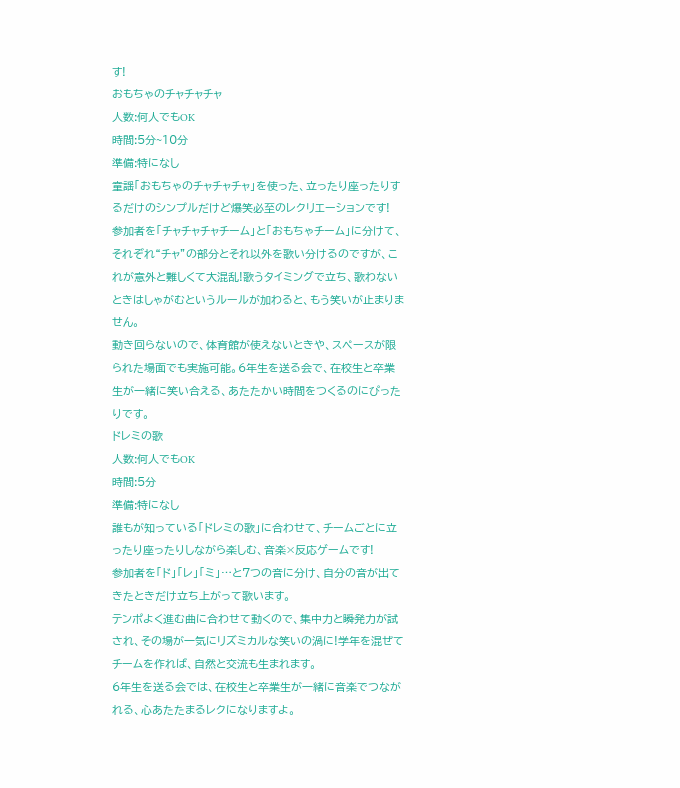す!
おもちゃのチャチャチャ
人数:何人でもOK
時間:5分~10分
準備:特になし
童謡「おもちゃのチャチャチャ」を使った、立ったり座ったりするだけのシンプルだけど爆笑必至のレクリエーションです!
参加者を「チャチャチャチーム」と「おもちゃチーム」に分けて、それぞれ“チャ”の部分とそれ以外を歌い分けるのですが、これが意外と難しくて大混乱!歌うタイミングで立ち、歌わないときはしゃがむというルールが加わると、もう笑いが止まりません。
動き回らないので、体育館が使えないときや、スペースが限られた場面でも実施可能。6年生を送る会で、在校生と卒業生が一緒に笑い合える、あたたかい時間をつくるのにぴったりです。
ドレミの歌
人数:何人でもOK
時間:5分
準備:特になし
誰もが知っている「ドレミの歌」に合わせて、チームごとに立ったり座ったりしながら楽しむ、音楽×反応ゲームです!
参加者を「ド」「レ」「ミ」…と7つの音に分け、自分の音が出てきたときだけ立ち上がって歌います。
テンポよく進む曲に合わせて動くので、集中力と瞬発力が試され、その場が一気にリズミカルな笑いの渦に!学年を混ぜてチームを作れば、自然と交流も生まれます。
6年生を送る会では、在校生と卒業生が一緒に音楽でつながれる、心あたたまるレクになりますよ。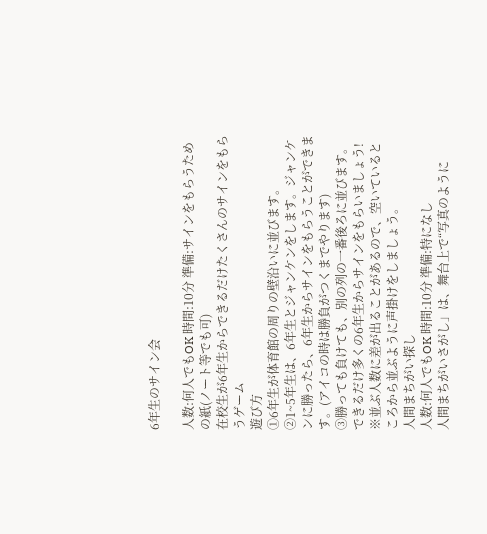6年生のサイン会

人数:何人でもOK 時間:10分 準備:サインをもらうための紙(ノート等でも可)
在校生が6年生からできるだけたくさんのサインをもらうゲーム
遊び方
①6年生が体育館の周りの壁沿いに並びます。
②1~5年生は、6年生とジャンケンをします。ジャンケンに勝ったら、6年生からサインをもらうことができます。(アイコの時は勝負がつくまでやります)
③勝っても負けても、別の列の一番後ろに並びます。できるだけ多くの6年生からサインをもらいましょう!
※並ぶ人数に差が出ることがあるので、空いているところから並ぶように声掛けをしましょう。
人間まちがい探し
人数:何人でもOK 時間:10分 準備:特になし
人間まちがいさがし」は、舞台上で“写真のように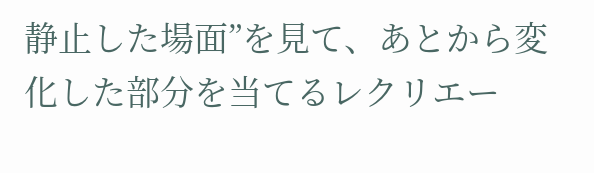静止した場面”を見て、あとから変化した部分を当てるレクリエー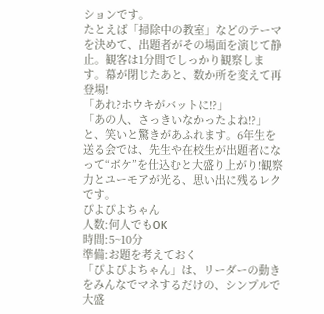ションです。
たとえば「掃除中の教室」などのテーマを決めて、出題者がその場面を演じて静止。観客は1分間でしっかり観察します。幕が閉じたあと、数か所を変えて再登場!
「あれ?ホウキがバットに!?」
「あの人、さっきいなかったよね!?」
と、笑いと驚きがあふれます。6年生を送る会では、先生や在校生が出題者になって“ボケ”を仕込むと大盛り上がり!観察力とユーモアが光る、思い出に残るレクです。
ぴよぴよちゃん
人数:何人でもOK
時間:5~10分
準備:お題を考えておく
「ぴよぴよちゃん」は、リーダーの動きをみんなでマネするだけの、シンプルで大盛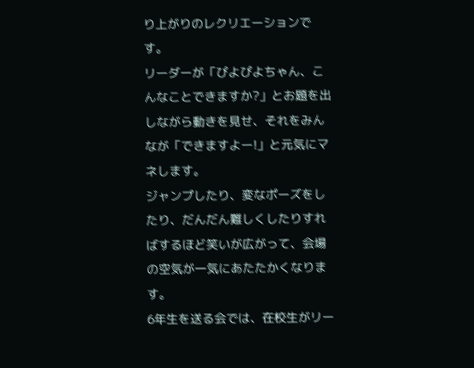り上がりのレクリエーションです。
リーダーが「ぴよぴよちゃん、こんなことできますか?」とお題を出しながら動きを見せ、それをみんなが「できますよー!」と元気にマネします。
ジャンプしたり、変なポーズをしたり、だんだん難しくしたりすればするほど笑いが広がって、会場の空気が一気にあたたかくなります。
6年生を送る会では、在校生がリー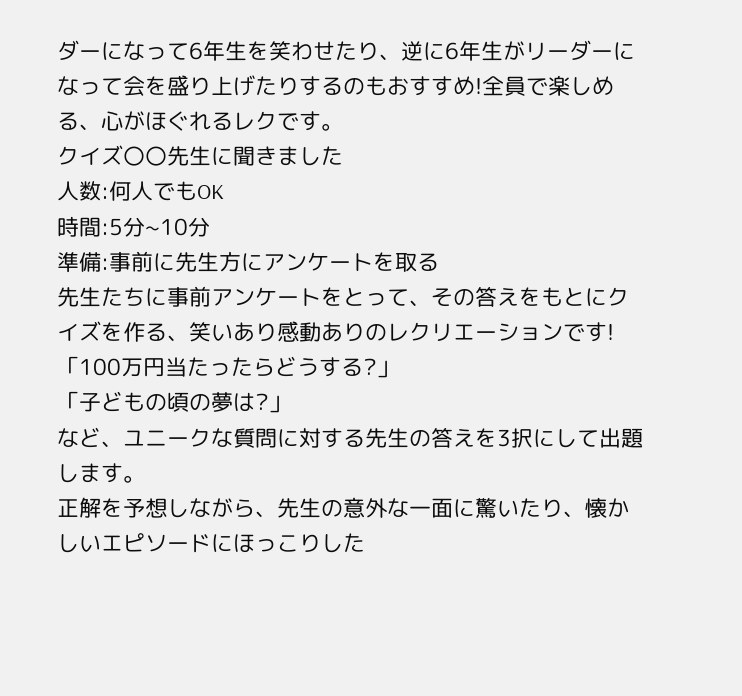ダーになって6年生を笑わせたり、逆に6年生がリーダーになって会を盛り上げたりするのもおすすめ!全員で楽しめる、心がほぐれるレクです。
クイズ〇〇先生に聞きました
人数:何人でもOK
時間:5分~10分
準備:事前に先生方にアンケートを取る
先生たちに事前アンケートをとって、その答えをもとにクイズを作る、笑いあり感動ありのレクリエーションです!
「100万円当たったらどうする?」
「子どもの頃の夢は?」
など、ユニークな質問に対する先生の答えを3択にして出題します。
正解を予想しながら、先生の意外な一面に驚いたり、懐かしいエピソードにほっこりした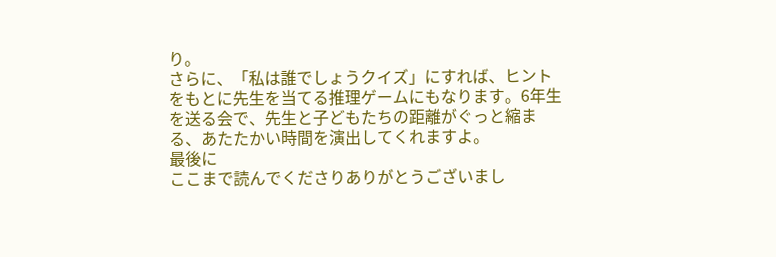り。
さらに、「私は誰でしょうクイズ」にすれば、ヒントをもとに先生を当てる推理ゲームにもなります。6年生を送る会で、先生と子どもたちの距離がぐっと縮まる、あたたかい時間を演出してくれますよ。
最後に
ここまで読んでくださりありがとうございまし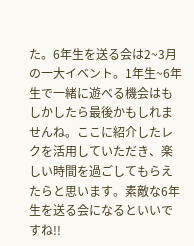た。6年生を送る会は2~3月の一大イベント。1年生~6年生で一緒に遊べる機会はもしかしたら最後かもしれませんね。ここに紹介したレクを活用していただき、楽しい時間を過ごしてもらえたらと思います。素敵な6年生を送る会になるといいですね!!